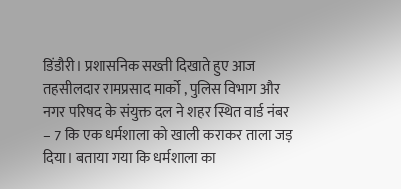डिंडौरी। प्रशासनिक सख्ती दिखाते हुए आज तहसीलदार रामप्रसाद मार्को , पुलिस विभाग और नगर परिषद के संयुक्त दल ने शहर स्थित वार्ड नंबर – 7 कि एक धर्मशाला को खाली कराकर ताला जड़ दिया। बताया गया कि धर्मशाला का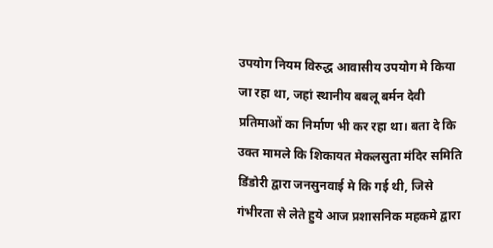उपयोग नियम विरुद्ध आवासीय उपयोग मे किया जा रहा था, जहां स्थानीय बबलू बर्मन देवी प्रतिमाओं का निर्माण भी कर रहा था। बता दे कि उक्त मामले कि शिकायत मेकलसुता मंदिर समिति डिंडोरी द्वारा जनसुनवाई मे कि गई थी, जिसे गंभीरता से लेते हुये आज प्रशासनिक महकमे द्वारा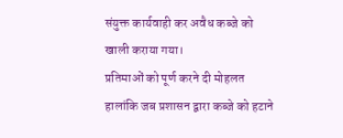संयुक्त कार्यवाही कर अवैध कब्जे को खाली कराया गया।
प्रतिमाओं को पूर्ण करने दी मोहलत हालांकि जब प्रशासन द्वारा कब्जे को हटाने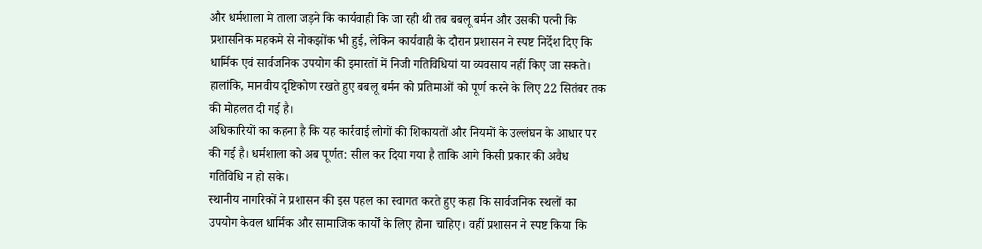और धर्मशाला मे ताला जड़ने कि कार्यवाही कि जा रही थी तब बबलू बर्मन और उसकी पत्नी कि प्रशासनिक महकमे से नोकझोंक भी हुई, लेकिन कार्यवाही के दौरान प्रशासन ने स्पष्ट निर्देश दिए कि धार्मिक एवं सार्वजनिक उपयोग की इमारतों में निजी गतिविधियां या व्यवसाय नहीं किए जा सकते। हालांकि, मानवीय दृष्टिकोण रखते हुए बबलू बर्मन को प्रतिमाओं को पूर्ण करने के लिए 22 सितंबर तक की मोहलत दी गई है।
अधिकारियों का कहना है कि यह कार्रवाई लोगों की शिकायतों और नियमों के उल्लंघन के आधार पर की गई है। धर्मशाला को अब पूर्णत: सील कर दिया गया है ताकि आगे किसी प्रकार की अवैध गतिविधि न हो सके।
स्थानीय नागरिकों ने प्रशासन की इस पहल का स्वागत करते हुए कहा कि सार्वजनिक स्थलों का उपयोग केवल धार्मिक और सामाजिक कार्यों के लिए होना चाहिए। वहीं प्रशासन ने स्पष्ट किया कि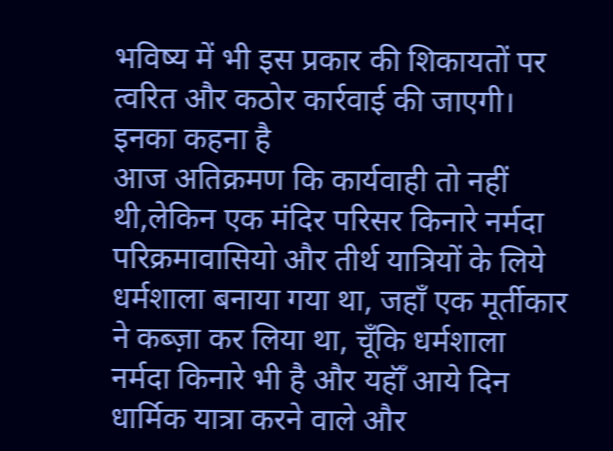भविष्य में भी इस प्रकार की शिकायतों पर त्वरित और कठोर कार्रवाई की जाएगी।
इनका कहना है
आज अतिक्रमण कि कार्यवाही तो नहीं थी,लेकिन एक मंदिर परिसर किनारे नर्मदा परिक्रमावासियो और तीर्थ यात्रियों के लिये धर्मशाला बनाया गया था, जहाँ एक मूर्तीकार ने कब्ज़ा कर लिया था, चूँकि धर्मशाला नर्मदा किनारे भी है और यहॉँ आये दिन धार्मिक यात्रा करने वाले और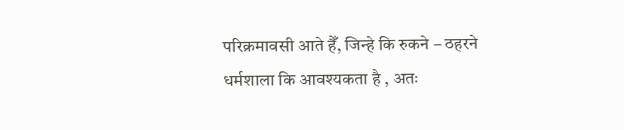परिक्रमावसी आते हैँ, जिन्हे कि रुकने – ठहरने धर्मशाला कि आवश्यकता है , अतः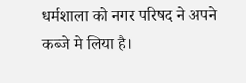धर्मशाला को नगर परिषद ने अपने कब्जे मे लिया है।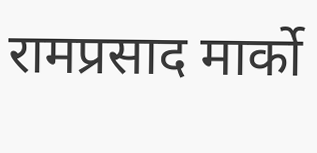रामप्रसाद मार्को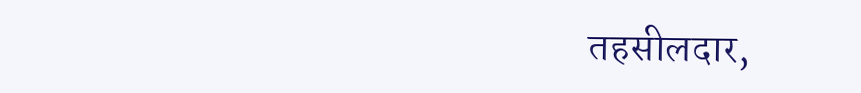तहसीलदार,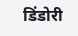डिंडोरी